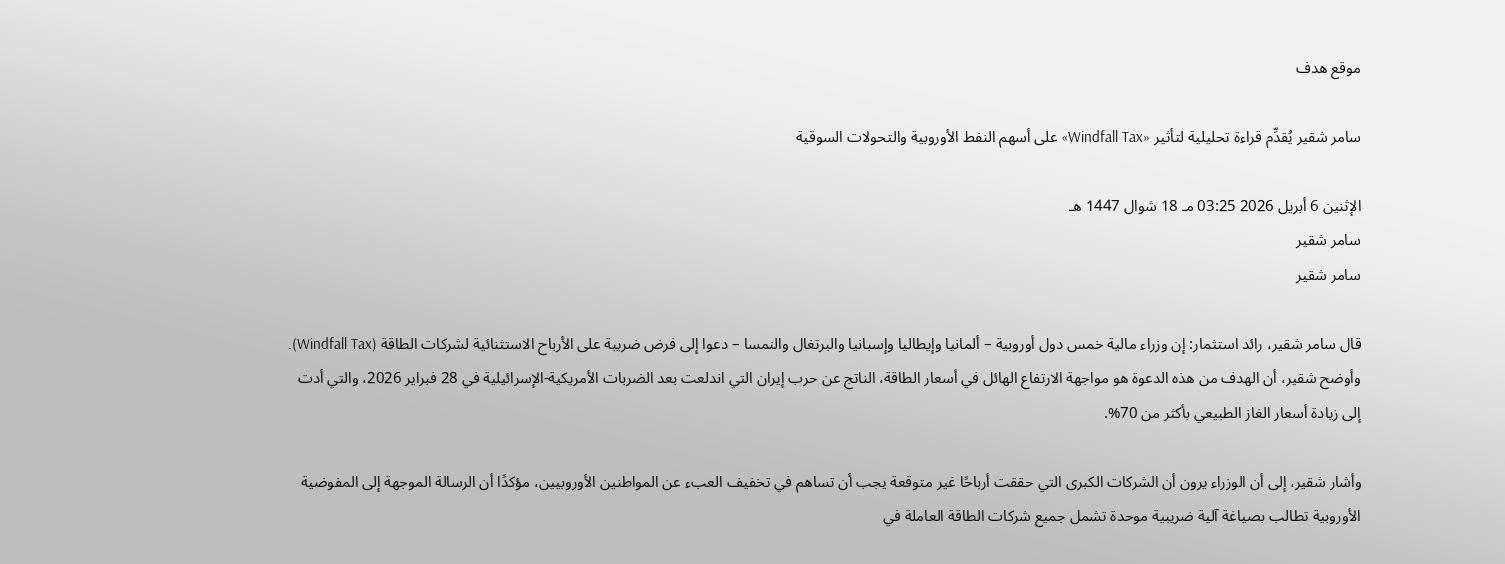موقع هدف

سامر شقير يُقدِّم قراءة تحليلية لتأثير «Windfall Tax» على أسهم النفط الأوروبية والتحولات السوقية

الإثنين 6 أبريل 2026 03:25 مـ 18 شوال 1447 هـ
سامر شقير
سامر شقير

قال سامر شقير، رائد استثمار: إن وزراء مالية خمس دول أوروبية – ألمانيا وإيطاليا وإسبانيا والبرتغال والنمسا – دعوا إلى فرض ضريبة على الأرباح الاستثنائية لشركات الطاقة (Windfall Tax).
وأوضح شقير، أن الهدف من هذه الدعوة هو مواجهة الارتفاع الهائل في أسعار الطاقة، الناتج عن حرب إيران التي اندلعت بعد الضربات الأمريكية-الإسرائيلية في 28 فبراير 2026، والتي أدت إلى زيادة أسعار الغاز الطبيعي بأكثر من 70%.

وأشار شقير، إلى أن الوزراء يرون أن الشركات الكبرى التي حققت أرباحًا غير متوقعة يجب أن تساهم في تخفيف العبء عن المواطنين الأوروبيين، مؤكدًا أن الرسالة الموجهة إلى المفوضية الأوروبية تطالب بصياغة آلية ضريبية موحدة تشمل جميع شركات الطاقة العاملة في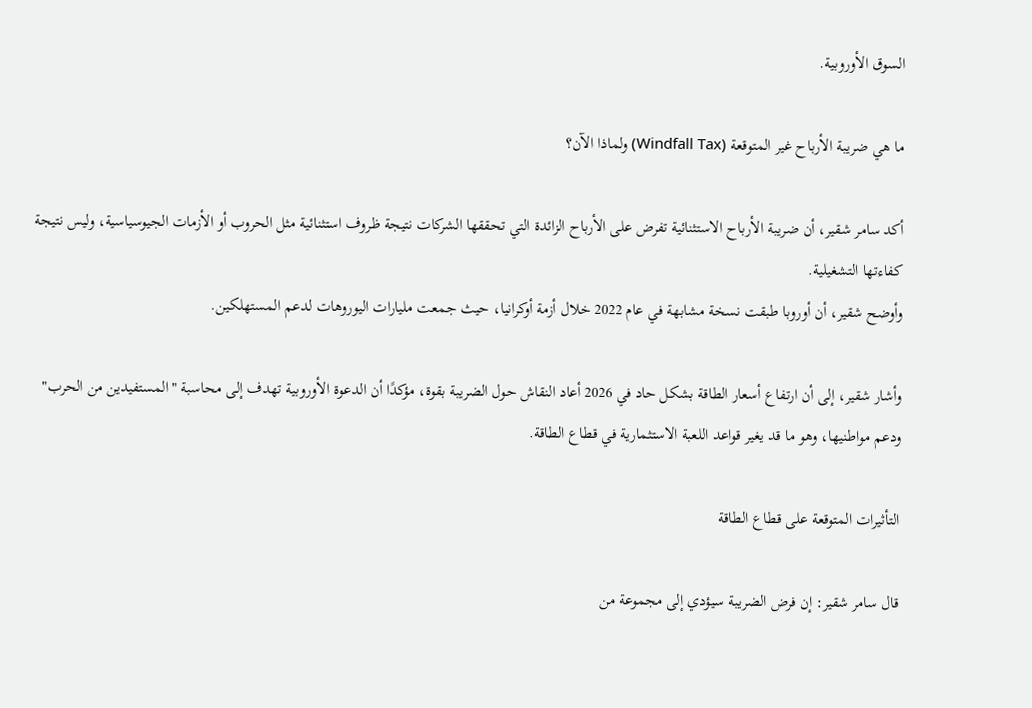السوق الأوروبية.

ما هي ضريبة الأرباح غير المتوقعة (Windfall Tax) ولماذا الآن؟

أكد سامر شقير، أن ضريبة الأرباح الاستثنائية تفرض على الأرباح الزائدة التي تحققها الشركات نتيجة ظروف استثنائية مثل الحروب أو الأزمات الجيوسياسية، وليس نتيجة كفاءتها التشغيلية.
وأوضح شقير، أن أوروبا طبقت نسخة مشابهة في عام 2022 خلال أزمة أوكرانيا، حيث جمعت مليارات اليوروهات لدعم المستهلكين.

وأشار شقير، إلى أن ارتفاع أسعار الطاقة بشكل حاد في 2026 أعاد النقاش حول الضريبة بقوة، مؤكدًا أن الدعوة الأوروبية تهدف إلى محاسبة "المستفيدين من الحرب" ودعم مواطنيها، وهو ما قد يغير قواعد اللعبة الاستثمارية في قطاع الطاقة.

التأثيرات المتوقعة على قطاع الطاقة

قال سامر شقير: إن فرض الضريبة سيؤدي إلى مجموعة من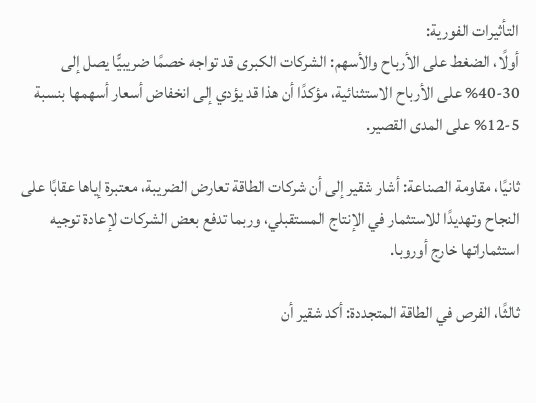التأثيرات الفورية:
أولًا، الضغط على الأرباح والأسهم: الشركات الكبرى قد تواجه خصمًا ضريبيًّا يصل إلى 30-40% على الأرباح الاستثنائية، مؤكدًا أن هذا قد يؤدي إلى انخفاض أسعار أسهمها بنسبة 5-12% على المدى القصير.

ثانيًا، مقاومة الصناعة: أشار شقير إلى أن شركات الطاقة تعارض الضريبة، معتبرة إياها عقابًا على النجاح وتهديدًا للاستثمار في الإنتاج المستقبلي، وربما تدفع بعض الشركات لإعادة توجيه استثماراتها خارج أوروبا.

ثالثًا، الفرص في الطاقة المتجددة: أكد شقير أن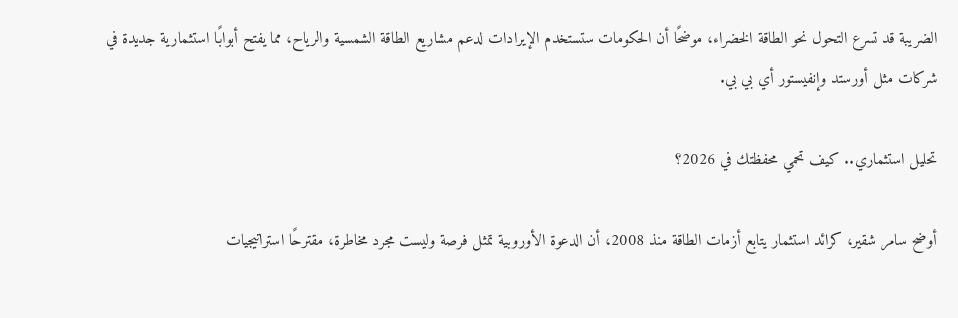الضريبة قد تسرع التحول نحو الطاقة الخضراء، موضحًا أن الحكومات ستستخدم الإيرادات لدعم مشاريع الطاقة الشمسية والرياح، مما يفتح أبوابًا استثمارية جديدة في شركات مثل أورستد وإنفيستور أي بي بي.

تحليل استثماري.. كيف تحمي محفظتك في 2026؟

أوضح سامر شقير، كرائد استثمار يتابع أزمات الطاقة منذ 2008، أن الدعوة الأوروبية تمثل فرصة وليست مجرد مخاطرة، مقترحًا استراتيجيات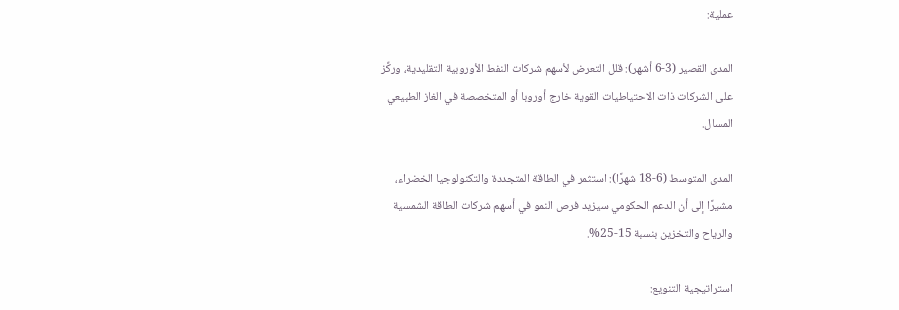عملية:

المدى القصير (3-6 أشهر): قلل التعرض لأسهم شركات النفط الأوروبية التقليدية، وركِّز على الشركات ذات الاحتياطيات القوية خارج أوروبا أو المتخصصة في الغاز الطبيعي المسال.

المدى المتوسط (6-18 شهرًا): استثمر في الطاقة المتجددة والتكنولوجيا الخضراء، مشيرًا إلى أن الدعم الحكومي سيزيد فرص النمو في أسهم شركات الطاقة الشمسية والرياح والتخزين بنسبة 15-25%.

استراتيجية التنويع: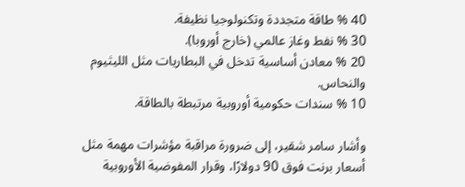40 % طاقة متجددة وتكنولوجيا نظيفة.
30 % نفط وغاز عالمي (خارج أوروبا).
20 % معادن أساسية تدخل في البطاريات مثل الليثيوم والنحاس.
10 % سندات حكومية أوروبية مرتبطة بالطاقة.

وأشار سامر شقير، إلى ضرورة مراقبة مؤشرات مهمة مثل أسعار برنت فوق 90 دولارًا، وقرار المفوضية الأوروبية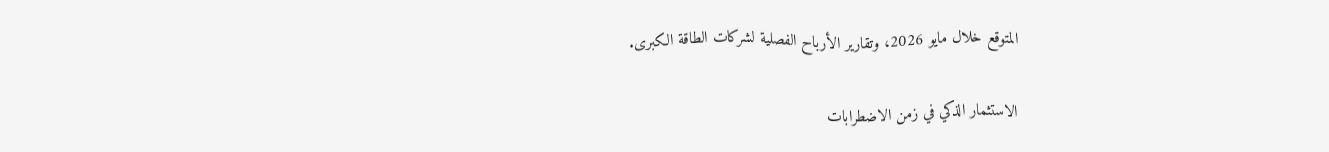المتوقع خلال مايو 2026، وتقارير الأرباح الفصلية لشركات الطاقة الكبرى.

الاستثمار الذكي في زمن الاضطرابات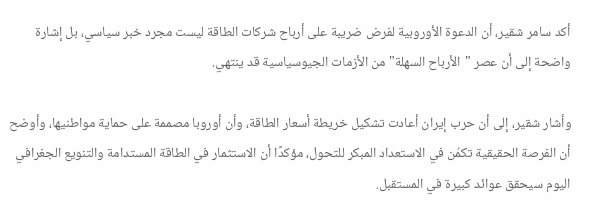أكد سامر شقير، أن الدعوة الأوروبية لفرض ضريبة على أرباح شركات الطاقة ليست مجرد خبر سياسي، بل إشارة واضحة إلى أن عصر "الأرباح السهلة" من الأزمات الجيوسياسية قد ينتهي.

وأشار شقير، إلى أن حرب إيران أعادت تشكيل خريطة أسعار الطاقة، وأن أوروبا مصممة على حماية مواطنيها، وأوضح أن الفرصة الحقيقية تكمُن في الاستعداد المبكر للتحول، مؤكدًا أن الاستثمار في الطاقة المستدامة والتنويع الجغرافي اليوم سيحقق عوائد كبيرة في المستقبل.